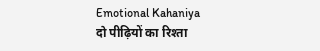Emotional Kahaniya
दो पीढ़ियों का रिश्ता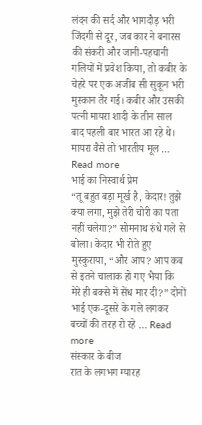लंदन की सर्द और भागदौड़ भरी जिंदगी से दूर, जब कार ने बनारस की संकरी और जानी-पहचानी गलियों में प्रवेश किया, तो कबीर के चेहरे पर एक अजीब सी सुकून भरी मुस्कान तैर गई। कबीर और उसकी पत्नी मायरा शादी के तीन साल बाद पहली बार भारत आ रहे थे। मायरा वैसे तो भारतीय मूल … Read more
भाई का निस्वार्थ प्रेम
“तू बहुत बड़ा मूर्ख है, केदार! तुझे क्या लगा, मुझे तेरी चोरी का पता नहीं चलेगा?” सोमनाथ रुंधे गले से बोला। केदार भी रोते हुए मुस्कुराया, “और आप? आप कब से इतने चालाक हो गए भैया कि मेरे ही बक्से में सेंध मार दी?” दोनों भाई एक-दूसरे के गले लगकर बच्चों की तरह रो रहे … Read more
संस्कार के बीज
रात के लगभग ग्यारह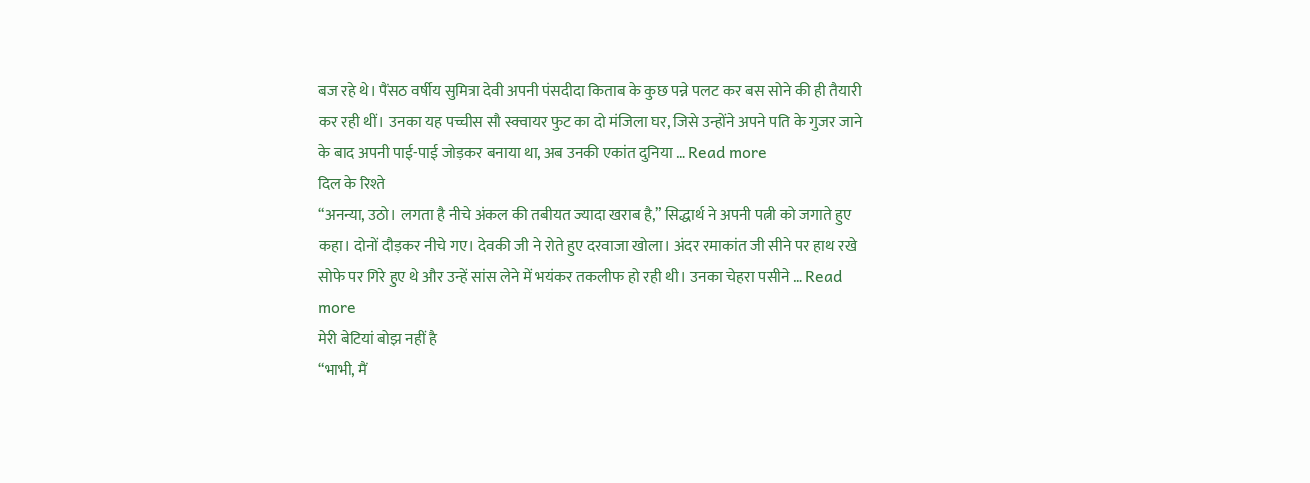बज रहे थे। पैंसठ वर्षीय सुमित्रा देवी अपनी पंसदीदा किताब के कुछ पन्ने पलट कर बस सोने की ही तैयारी कर रही थीं। उनका यह पच्चीस सौ स्क्वायर फुट का दो मंजिला घर, जिसे उन्होंने अपने पति के गुजर जाने के बाद अपनी पाई-पाई जोड़कर बनाया था, अब उनकी एकांत दुनिया … Read more
दिल के रिश्ते
“अनन्या, उठो। लगता है नीचे अंकल की तबीयत ज्यादा खराब है,” सिद्धार्थ ने अपनी पत्नी को जगाते हुए कहा। दोनों दौड़कर नीचे गए। देवकी जी ने रोते हुए दरवाजा खोला। अंदर रमाकांत जी सीने पर हाथ रखे सोफे पर गिरे हुए थे और उन्हें सांस लेने में भयंकर तकलीफ हो रही थी। उनका चेहरा पसीने … Read more
मेरी बेटियां बोझ नहीं है
“भाभी, मैं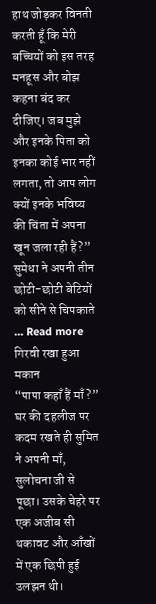हाथ जोड़कर विनती करती हूँ कि मेरी बच्चियों को इस तरह मनहूस और बोझ कहना बंद कर दीजिए। जब मुझे और इनके पिता को इनका कोई भार नहीं लगता, तो आप लोग क्यों इनके भविष्य की चिंता में अपना खून जला रही हैं?” सुमेधा ने अपनी तीन छोटी-छोटी बेटियों को सीने से चिपकाते … Read more
गिरवी रखा हुआ मकान
“पापा कहाँ हैं माँ?” घर की दहलीज पर कदम रखते ही सुमित ने अपनी माँ, सुलोचना जी से पूछा। उसके चेहरे पर एक अजीब सी थकावट और आँखों में एक छिपी हुई उलझन थी।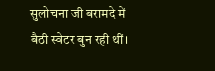सुलोचना जी बरामदे में बैठी स्वेटर बुन रही थीं।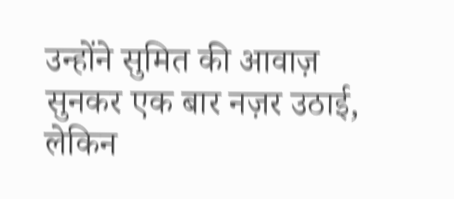उन्होंने सुमित की आवाज़ सुनकर एक बार नज़र उठाई, लेकिन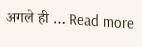अगले ही … Read more